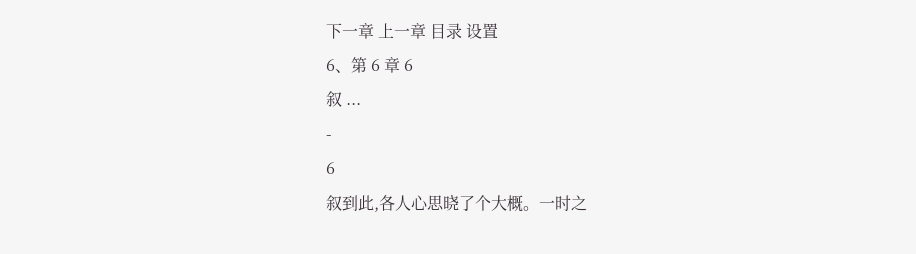下一章 上一章 目录 设置
6、第 6 章 6
叙 ...
-
6
叙到此,各人心思晓了个大概。一时之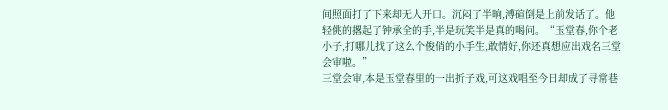间照面打了下来却无人开口。沉闷了半晌,溥碹倒是上前发话了。他轻佻的撂起了钟承全的手,半是玩笑半是真的喝问。“玉堂春,你个老小子,打哪儿找了这么个俊俏的小手生,敢情好,你还真想应出戏名三堂会审啦。”
三堂会审,本是玉堂春里的一出折子戏,可这戏唱至今日却成了寻常巷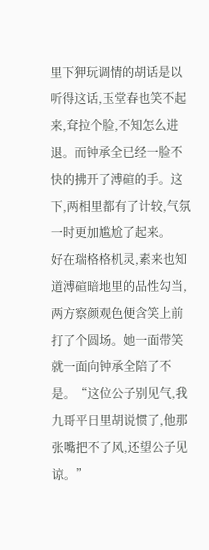里下狎玩调情的胡话是以听得这话,玉堂春也笑不起来,耷拉个脸,不知怎么进退。而钟承全已经一脸不快的拂开了溥碹的手。这下,两相里都有了计较,气氛一时更加尴尬了起来。
好在瑞格格机灵,素来也知道溥碹暗地里的品性勾当,两方察颜观色便含笑上前打了个圆场。她一面带笑就一面向钟承全陪了不是。“这位公子别见气,我九哥平日里胡说惯了,他那张嘴把不了风,还望公子见谅。”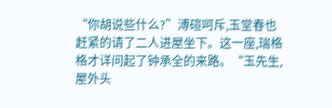“你胡说些什么?”溥碹呵斥,玉堂春也赶紧的请了二人进屋坐下。这一座,瑞格格才详问起了钟承全的来路。“玉先生,屋外头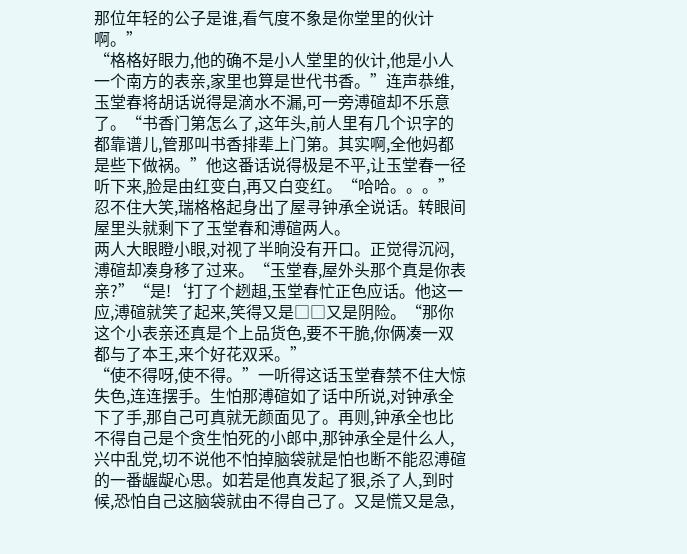那位年轻的公子是谁,看气度不象是你堂里的伙计啊。”
“格格好眼力,他的确不是小人堂里的伙计,他是小人一个南方的表亲,家里也算是世代书香。”连声恭维,玉堂春将胡话说得是滴水不漏,可一旁溥碹却不乐意了。“书香门第怎么了,这年头,前人里有几个识字的都靠谱儿,管那叫书香排辈上门第。其实啊,全他妈都是些下做祸。”他这番话说得极是不平,让玉堂春一径听下来,脸是由红变白,再又白变红。“哈哈。。。”忍不住大笑,瑞格格起身出了屋寻钟承全说话。转眼间屋里头就剩下了玉堂春和溥碹两人。
两人大眼瞪小眼,对视了半晌没有开口。正觉得沉闷,溥碹却凑身移了过来。“玉堂春,屋外头那个真是你表亲?”“是!‘打了个趔趄,玉堂春忙正色应话。他这一应,溥碹就笑了起来,笑得又是□□又是阴险。“那你这个小表亲还真是个上品货色,要不干脆,你俩凑一双都与了本王,来个好花双采。”
“使不得呀,使不得。”一听得这话玉堂春禁不住大惊失色,连连摆手。生怕那溥碹如了话中所说,对钟承全下了手,那自己可真就无颜面见了。再则,钟承全也比不得自己是个贪生怕死的小郎中,那钟承全是什么人,兴中乱党,切不说他不怕掉脑袋就是怕也断不能忍溥碹的一番龌龊心思。如若是他真发起了狠,杀了人,到时候,恐怕自己这脑袋就由不得自己了。又是慌又是急,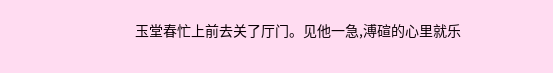玉堂春忙上前去关了厅门。见他一急,溥碹的心里就乐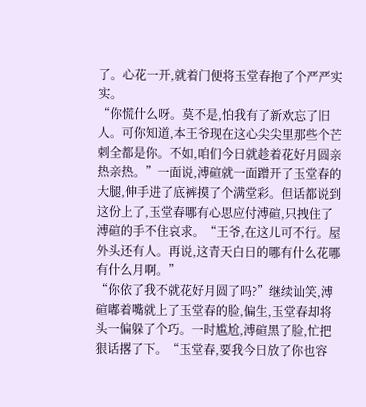了。心花一开,就着门便将玉堂春抱了个严严实实。
“你慌什么呀。莫不是,怕我有了新欢忘了旧人。可你知道,本王爷现在这心尖尖里那些个芒刺全都是你。不如,咱们今日就趁着花好月圆亲热亲热。”一面说,溥碹就一面蹭开了玉堂春的大腿,伸手进了底裤摸了个满堂彩。但话都说到这份上了,玉堂春哪有心思应付溥碹,只拽住了溥碹的手不住哀求。“王爷,在这儿可不行。屋外头还有人。再说,这青天白日的哪有什么花哪有什么月啊。”
“你依了我不就花好月圆了吗?”继续讪笑,溥碹嘟着嘴就上了玉堂春的脸,偏生,玉堂春却将头一偏躲了个巧。一时尴尬,溥碹黑了脸,忙把狠话撂了下。“玉堂春,要我今日放了你也容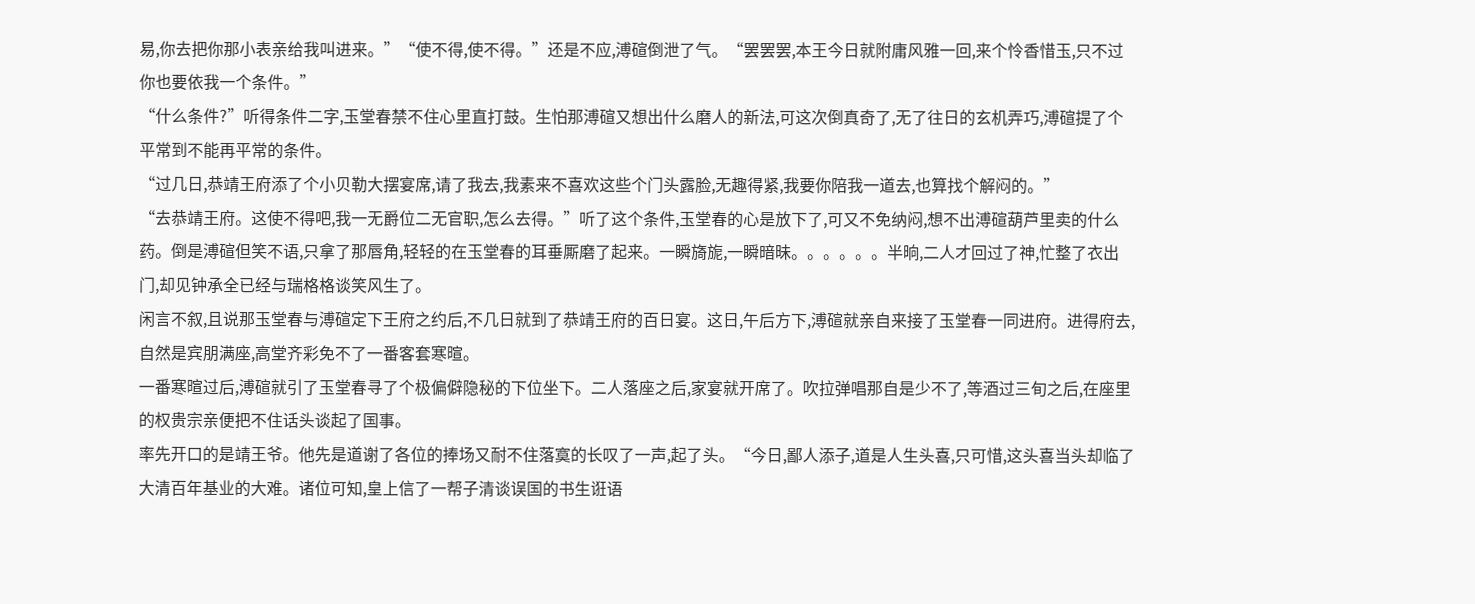易,你去把你那小表亲给我叫进来。”“使不得,使不得。”还是不应,溥碹倒泄了气。“罢罢罢,本王今日就附庸风雅一回,来个怜香惜玉,只不过你也要依我一个条件。”
“什么条件?”听得条件二字,玉堂春禁不住心里直打鼓。生怕那溥碹又想出什么磨人的新法,可这次倒真奇了,无了往日的玄机弄巧,溥碹提了个平常到不能再平常的条件。
“过几日,恭靖王府添了个小贝勒大摆宴席,请了我去,我素来不喜欢这些个门头露脸,无趣得紧,我要你陪我一道去,也算找个解闷的。”
“去恭靖王府。这使不得吧,我一无爵位二无官职,怎么去得。”听了这个条件,玉堂春的心是放下了,可又不免纳闷,想不出溥碹葫芦里卖的什么药。倒是溥碹但笑不语,只拿了那唇角,轻轻的在玉堂春的耳垂厮磨了起来。一瞬旖旎,一瞬暗昧。。。。。。半晌,二人才回过了神,忙整了衣出门,却见钟承全已经与瑞格格谈笑风生了。
闲言不叙,且说那玉堂春与溥碹定下王府之约后,不几日就到了恭靖王府的百日宴。这日,午后方下,溥碹就亲自来接了玉堂春一同进府。进得府去,自然是宾朋满座,高堂齐彩免不了一番客套寒暄。
一番寒暄过后,溥碹就引了玉堂春寻了个极偏僻隐秘的下位坐下。二人落座之后,家宴就开席了。吹拉弹唱那自是少不了,等酒过三旬之后,在座里的权贵宗亲便把不住话头谈起了国事。
率先开口的是靖王爷。他先是道谢了各位的捧场又耐不住落寞的长叹了一声,起了头。“今日,鄙人添子,道是人生头喜,只可惜,这头喜当头却临了大清百年基业的大难。诸位可知,皇上信了一帮子清谈误国的书生诳语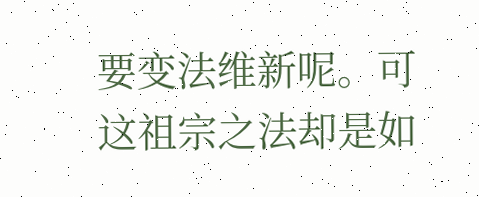要变法维新呢。可这祖宗之法却是如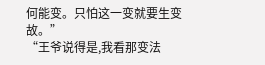何能变。只怕这一变就要生变故。”
“王爷说得是,我看那变法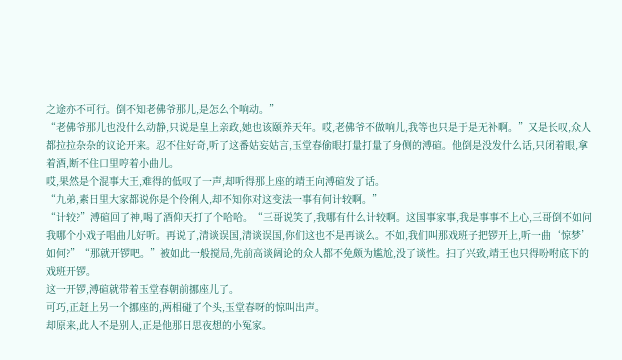之途亦不可行。倒不知老佛爷那儿,是怎么个响动。”
“老佛爷那儿也没什么动静,只说是皇上亲政,她也该颐养天年。哎,老佛爷不做响儿,我等也只是于是无补啊。”又是长叹,众人都拉拉杂杂的议论开来。忍不住好奇,听了这番姑妄姑言,玉堂春偷眼打量打量了身侧的溥碹。他倒是没发什么话,只闭着眼,拿着酒,断不住口里哼着小曲儿。
哎,果然是个混事大王,难得的低叹了一声,却听得那上座的靖王向溥碹发了话。
“九弟,素日里大家都说你是个伶俐人,却不知你对这变法一事有何计较啊。”
“计较?”溥碹回了神,喝了酒仰天打了个哈哈。“三哥说笑了,我哪有什么计较啊。这国事家事,我是事事不上心,三哥倒不如问我哪个小戏子唱曲儿好听。再说了,清谈误国,清谈误国,你们这也不是再谈么。不如,我们叫那戏班子把锣开上,听一曲‘惊梦’如何?”“那就开锣吧。”被如此一般搅局,先前高谈阔论的众人都不免颇为尴尬,没了谈性。扫了兴致,靖王也只得吩咐底下的戏班开锣。
这一开锣,溥碹就带着玉堂春朝前挪座儿了。
可巧,正赶上另一个挪座的,两相碰了个头,玉堂春呀的惊叫出声。
却原来,此人不是别人,正是他那日思夜想的小冤家。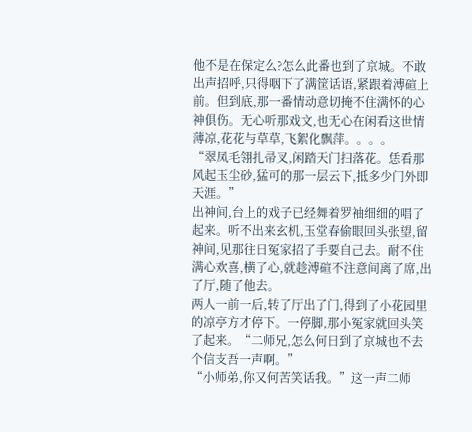他不是在保定么?怎么此番也到了京城。不敢出声招呼,只得咽下了满筐话语,紧跟着溥碹上前。但到底,那一番情动意切掩不住满怀的心神俱伤。无心听那戏文,也无心在闲看这世情薄凉,花花与草草,飞絮化飘萍。。。。
“翠凤毛翎扎帚叉,闲踏天门扫落花。恁看那风起玉尘砂,猛可的那一层云下,抵多少门外即天涯。”
出神间,台上的戏子已经舞着罗袖细细的唱了起来。听不出来玄机,玉堂春偷眼回头张望,留神间,见那往日冤家招了手要自己去。耐不住满心欢喜,横了心,就趁溥碹不注意间离了席,出了厅,随了他去。
两人一前一后,转了厅出了门,得到了小花园里的凉亭方才停下。一停脚,那小冤家就回头笑了起来。“二师兄,怎么何日到了京城也不去个信支吾一声啊。”
“小师弟,你又何苦笑话我。”这一声二师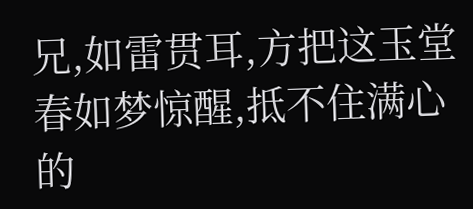兄,如雷贯耳,方把这玉堂春如梦惊醒,抵不住满心的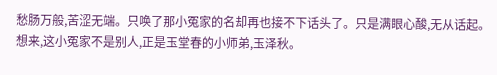愁肠万般,苦涩无端。只唤了那小冤家的名却再也接不下话头了。只是满眼心酸,无从话起。
想来,这小冤家不是别人,正是玉堂春的小师弟,玉泽秋。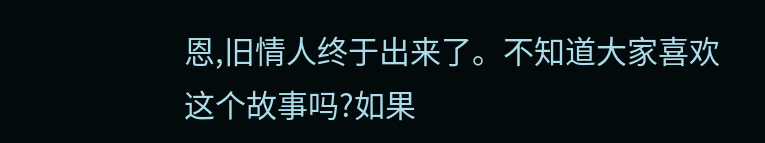恩,旧情人终于出来了。不知道大家喜欢这个故事吗?如果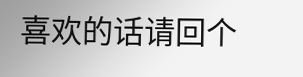喜欢的话请回个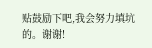贴鼓励下吧,我会努力填坑的。谢谢!